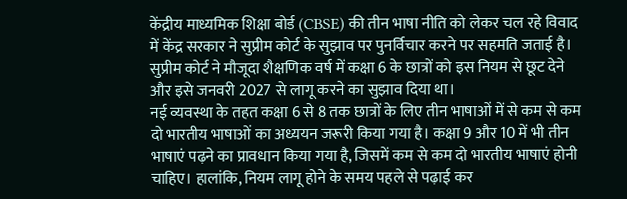केंद्रीय माध्यमिक शिक्षा बोर्ड (CBSE) की तीन भाषा नीति को लेकर चल रहे विवाद में केंद्र सरकार ने सुप्रीम कोर्ट के सुझाव पर पुनर्विचार करने पर सहमति जताई है। सुप्रीम कोर्ट ने मौजूदा शैक्षणिक वर्ष में कक्षा 6 के छात्रों को इस नियम से छूट देने और इसे जनवरी 2027 से लागू करने का सुझाव दिया था।
नई व्यवस्था के तहत कक्षा 6 से 8 तक छात्रों के लिए तीन भाषाओं में से कम से कम दो भारतीय भाषाओं का अध्ययन जरूरी किया गया है। कक्षा 9 और 10 में भी तीन भाषाएं पढ़ने का प्रावधान किया गया है, जिसमें कम से कम दो भारतीय भाषाएं होनी चाहिए। हालांकि, नियम लागू होने के समय पहले से पढ़ाई कर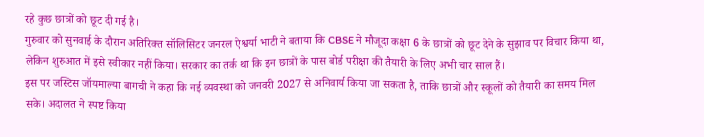रहे कुछ छात्रों को छूट दी गई है।
गुरुवार को सुनवाई के दौरान अतिरिक्त सॉलिसिटर जनरल ऐश्वर्या भाटी ने बताया कि CBSE ने मौजूदा कक्षा 6 के छात्रों को छूट देने के सुझाव पर विचार किया था, लेकिन शुरुआत में इसे स्वीकार नहीं किया। सरकार का तर्क था कि इन छात्रों के पास बोर्ड परीक्षा की तैयारी के लिए अभी चार साल हैं।
इस पर जस्टिस जॉयमाल्या बागची ने कहा कि नई व्यवस्था को जनवरी 2027 से अनिवार्य किया जा सकता है, ताकि छात्रों और स्कूलों को तैयारी का समय मिल सके। अदालत ने स्पष्ट किया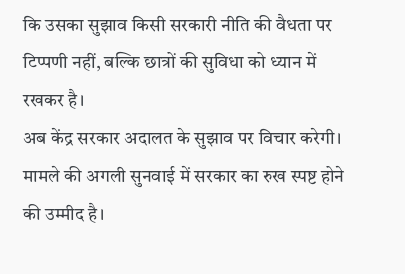कि उसका सुझाव किसी सरकारी नीति की वैधता पर टिप्पणी नहीं, बल्कि छात्रों की सुविधा को ध्यान में रखकर है।
अब केंद्र सरकार अदालत के सुझाव पर विचार करेगी। मामले की अगली सुनवाई में सरकार का रुख स्पष्ट होने की उम्मीद है।